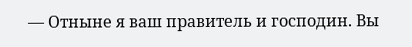— Отныне я ваш правитель и господин. Вы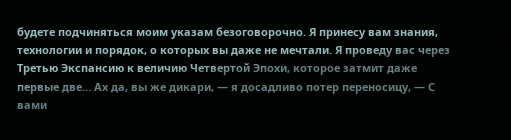будете подчиняться моим указам безоговорочно. Я принесу вам знания, технологии и порядок, о которых вы даже не мечтали. Я проведу вас через Третью Экспансию к величию Четвертой Эпохи, которое затмит даже первые две… Ах да, вы же дикари, — я досадливо потер переносицу, — С вами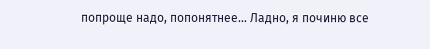попроще надо, попонятнее… Ладно, я починю все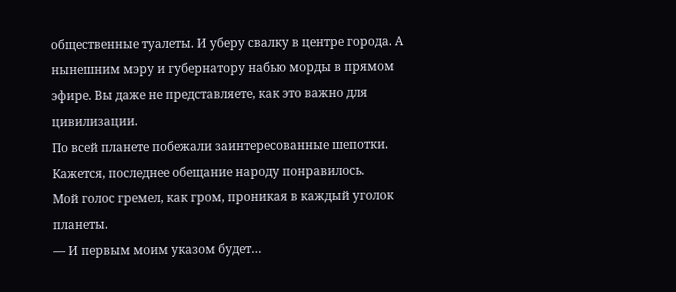общественные туалеты. И уберу свалку в центре города. А нынешним мэру и губернатору набью морды в прямом эфире. Вы даже не представляете, как это важно для цивилизации.
По всей планете побежали заинтересованные шепотки. Кажется, последнее обещание народу понравилось.
Мой голос гремел, как гром, проникая в каждый уголок планеты.
— И первым моим указом будет…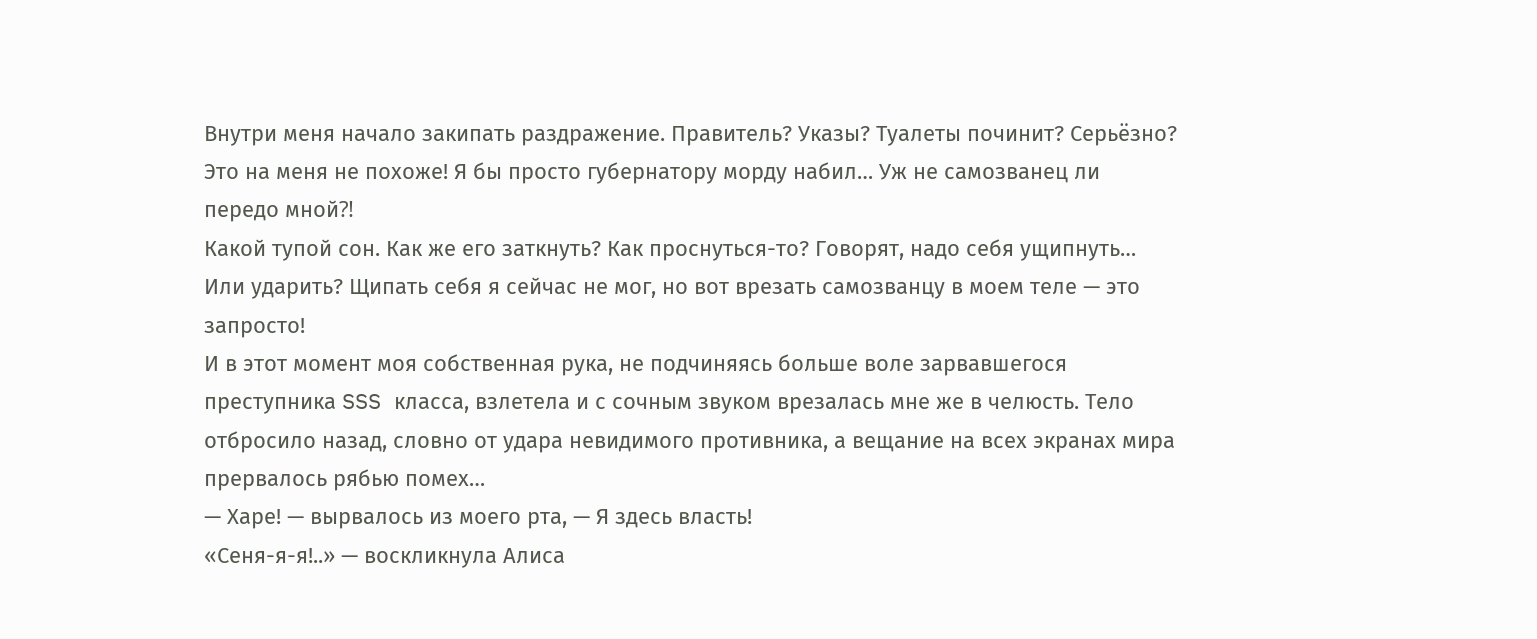Внутри меня начало закипать раздражение. Правитель? Указы? Туалеты починит? Серьёзно? Это на меня не похоже! Я бы просто губернатору морду набил… Уж не самозванец ли передо мной⁈
Какой тупой сон. Как же его заткнуть? Как проснуться-то? Говорят, надо себя ущипнуть… Или ударить? Щипать себя я сейчас не мог, но вот врезать самозванцу в моем теле — это запросто!
И в этот момент моя собственная рука, не подчиняясь больше воле зарвавшегося преступника SSS класса, взлетела и с сочным звуком врезалась мне же в челюсть. Тело отбросило назад, словно от удара невидимого противника, а вещание на всех экранах мира прервалось рябью помех…
— Харе! — вырвалось из моего рта, — Я здесь власть!
«Сеня-я-я!..» — воскликнула Алиса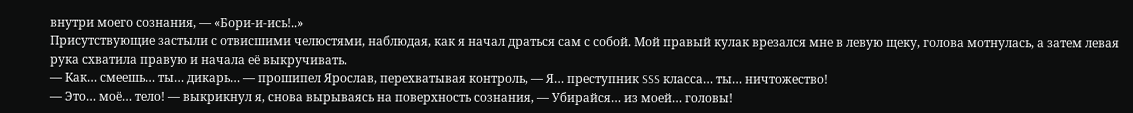внутри моего сознания, — «Бори-и-ись!..»
Присутствующие застыли с отвисшими челюстями, наблюдая, как я начал драться сам с собой. Мой правый кулак врезался мне в левую щеку, голова мотнулась, а затем левая рука схватила правую и начала её выкручивать.
— Как… смеешь… ты… дикарь… — прошипел Ярослав, перехватывая контроль, — Я… преступник SSS класса… ты… ничтожество!
— Это… моё… тело! — выкрикнул я, снова вырываясь на поверхность сознания, — Убирайся… из моей… головы!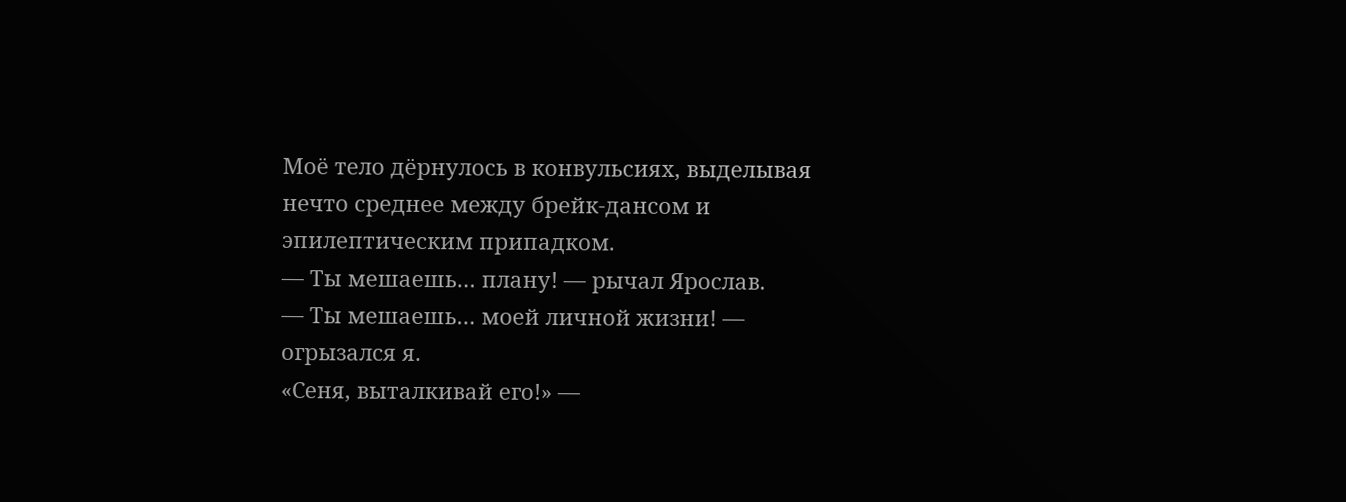Моё тело дёрнулось в конвульсиях, выделывая нечто среднее между брейк-дансом и эпилептическим припадком.
— Ты мешаешь… плану! — рычал Ярослав.
— Ты мешаешь… моей личной жизни! — огрызался я.
«Сеня, выталкивай его!» —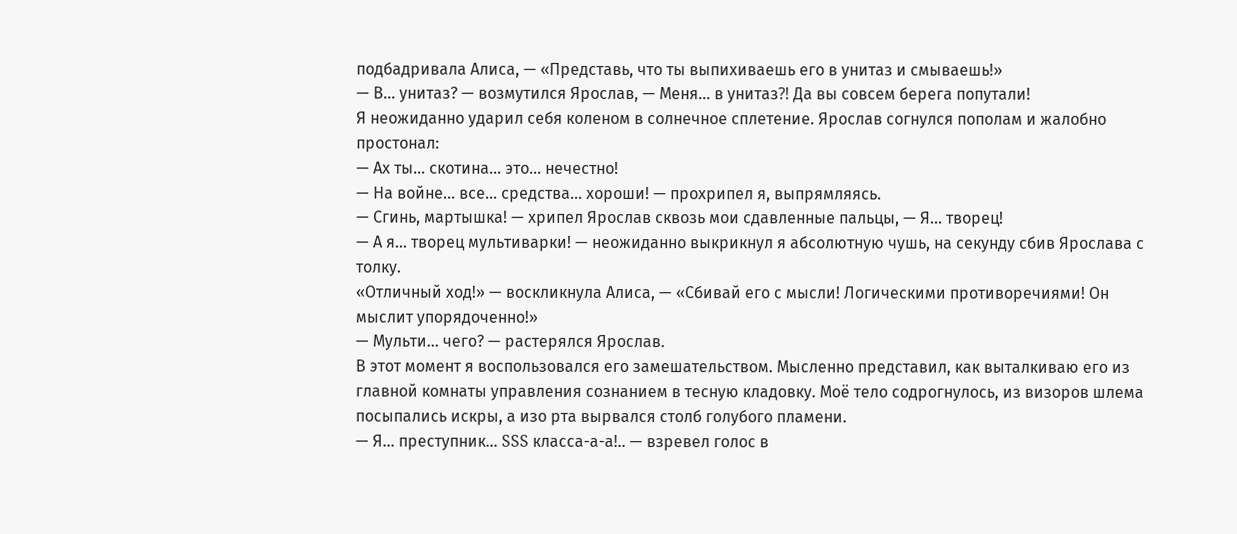подбадривала Алиса, — «Представь, что ты выпихиваешь его в унитаз и смываешь!»
— В… унитаз? — возмутился Ярослав, — Меня… в унитаз⁈ Да вы совсем берега попутали!
Я неожиданно ударил себя коленом в солнечное сплетение. Ярослав согнулся пополам и жалобно простонал:
— Ах ты… скотина… это… нечестно!
— На войне… все… средства… хороши! — прохрипел я, выпрямляясь.
— Сгинь, мартышка! — хрипел Ярослав сквозь мои сдавленные пальцы, — Я… творец!
— А я… творец мультиварки! — неожиданно выкрикнул я абсолютную чушь, на секунду сбив Ярослава с толку.
«Отличный ход!» — воскликнула Алиса, — «Сбивай его с мысли! Логическими противоречиями! Он мыслит упорядоченно!»
— Мульти… чего? — растерялся Ярослав.
В этот момент я воспользовался его замешательством. Мысленно представил, как выталкиваю его из главной комнаты управления сознанием в тесную кладовку. Моё тело содрогнулось, из визоров шлема посыпались искры, а изо рта вырвался столб голубого пламени.
— Я… преступник… SSS класса-а-а!.. — взревел голос в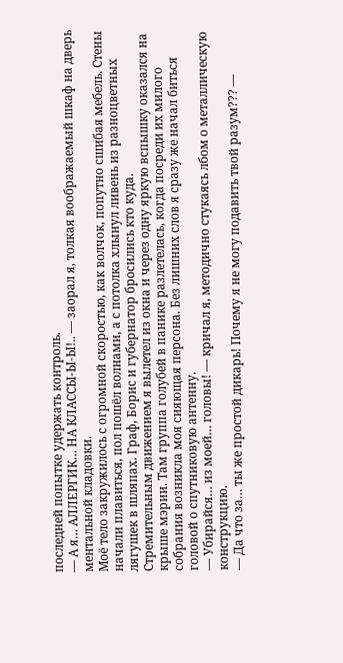последней попытке удержать контроль.
— А я… АЛЛЕРГИК… НА КЛАССЫ-Ы-Ы!.. — заорал я, толкая воображаемый шкаф на дверь ментальной кладовки.
Моё тело закружилось с огромной скоростью, как волчок, попутно сшибая мебель. Стены начали плавиться, пол пошёл волнами, а с потолка хлынул ливень из разноцветных лягушек в шляпах. Граф, Борис и губернатор бросились кто куда.
Стремительным движением я вылетел из окна и через одну яркую вспышку оказался на крыше мэрии. Там группа голубей в панике разлетелась, когда посреди их милого собрания возникла моя сияющая персона. Без лишних слов я сразу же начал биться головой о спутниковую антенну.
— Убирайся… из моей… головы! — кричал я, методично стукаясь лбом о металлическую конструкцию.
— Да что за… ты же простой дикарь! Почему я не могу подавить твой разум??? —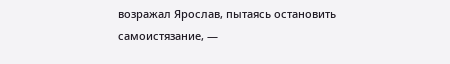возражал Ярослав, пытаясь остановить самоистязание, —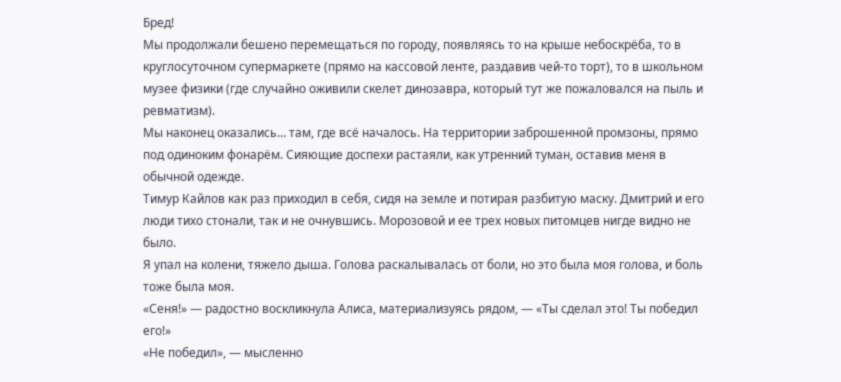Бред!
Мы продолжали бешено перемещаться по городу, появляясь то на крыше небоскрёба, то в круглосуточном супермаркете (прямо на кассовой ленте, раздавив чей-то торт), то в школьном музее физики (где случайно оживили скелет динозавра, который тут же пожаловался на пыль и ревматизм).
Мы наконец оказались… там, где всё началось. На территории заброшенной промзоны, прямо под одиноким фонарём. Сияющие доспехи растаяли, как утренний туман, оставив меня в обычной одежде.
Тимур Кайлов как раз приходил в себя, сидя на земле и потирая разбитую маску. Дмитрий и его люди тихо стонали, так и не очнувшись. Морозовой и ее трех новых питомцев нигде видно не было.
Я упал на колени, тяжело дыша. Голова раскалывалась от боли, но это была моя голова, и боль тоже была моя.
«Сеня!» — радостно воскликнула Алиса, материализуясь рядом, — «Ты сделал это! Ты победил его!»
«Не победил», — мысленно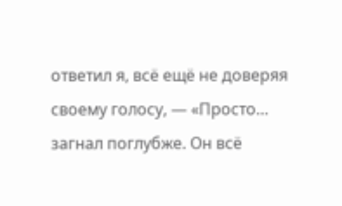ответил я, всё ещё не доверяя своему голосу, — «Просто… загнал поглубже. Он всё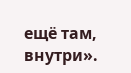ещё там, внутри».